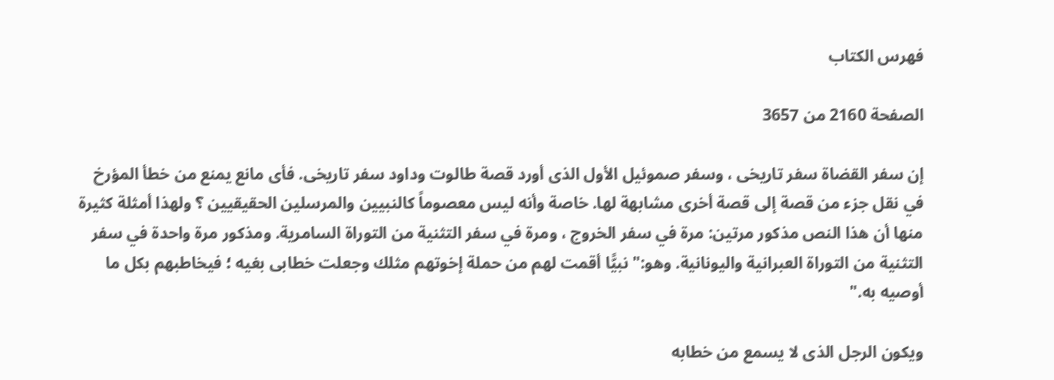فهرس الكتاب

الصفحة 2160 من 3657

إن سفر القضاة سفر تاريخى ، وسفر صموئيل الأول الذى أورد قصة طالوت وداود سفر تاريخى. فأى مانع يمنع من خطأ المؤرخ في نقل جزء من قصة إلى قصة أخرى مشابهة لها. خاصة وأنه ليس معصوماً كالنبيين والمرسلين الحقيقيين ؟ ولهذا أمثلة كثيرة منها أن هذا النص مذكور مرتين: مرة في سفر الخروج ، ومرة في سفر التثنية من التوراة السامرية. ومذكور مرة واحدة في سفر التثنية من التوراة العبرانية واليونانية. وهو:"نبيًّا أقمت لهم من حملة إخوتهم مثلك وجعلت خطابى بغيه ؛ فيخاطبهم بكل ما أوصيه به."

ويكون الرجل الذى لا يسمع من خطابه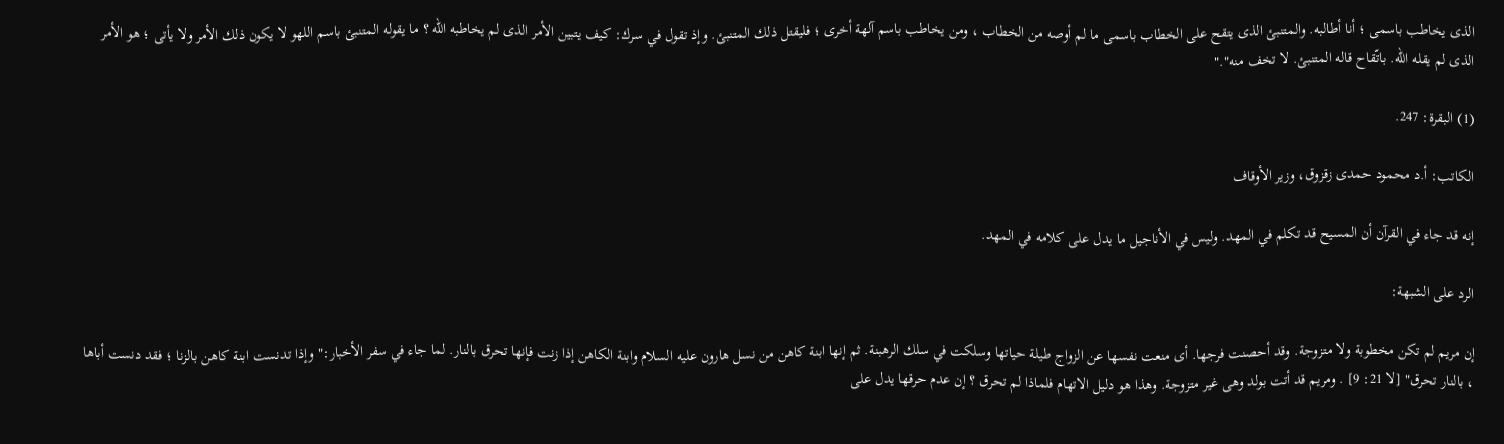الذى يخاطب باسمى ؛ أنا أطالبه. والمتنبئ الذى يتقح على الخطاب باسمى ما لم أوصه من الخطاب ، ومن يخاطب باسم آلهة أخرى ؛ فليقتل ذلك المتنبئ. وإذ تقول في سرك: كيف يتبين الأمر الذى لم يخاطبه الله ؟ ما يقوله المتنبئ باسم اللهو لا يكون ذلك الأمر ولا يأتى ؛ هو الأمر الذى لم يقله الله. باتّقاح قاله المتنبئ. لا تخف منه"."

(1) البقرة: 247.

الكاتب: أ.د محمود حمدى زقزوق، وزير الأوقاف

إنه قد جاء في القرآن أن المسيح قد تكلم في المهد. وليس في الأناجيل ما يدل على كلامه في المهد.

الرد على الشبهة:

إن مريم لم تكن مخطوبة ولا متزوجة. وقد أحصنت فرجها. أى منعت نفسها عن الزواج طيلة حياتها وسلكت في سلك الرهبنة. ثم إنها ابنة كاهن من نسل هارون عليه السلام وابنة الكاهن إذا زنت فإنها تحرق بالنار. لما جاء في سفر الأخبار:"وإذا تدنست ابنة كاهن بالزنا ؛ فقد دنست أباها ، بالنار تحرق" [لا 21: 9] . ومريم قد أتت بولد وهى غير متزوجة. وهذا هو دليل الاتهام فلماذا لم تحرق ؟ إن عدم حرقها يدل على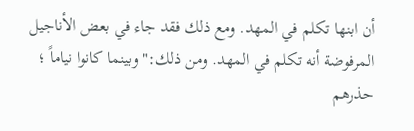أن ابنها تكلم في المهد. ومع ذلك فقد جاء في بعض الأناجيل المرفوضة أنه تكلم في المهد. ومن ذلك:"وبينما كانوا نياماً ؛ حذرهم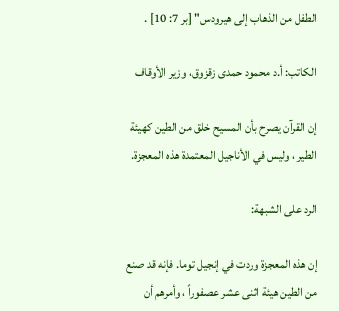الطفل من الذهاب إلى هيرودس" [بر 7: 10] .

الكاتب: أ.د محمود حمدى زقزوق، وزير الأوقاف

إن القرآن يصرح بأن المسيح خلق من الطين كهيئة الطير ، وليس في الأناجيل المعتمدة هذه المعجزة.

الرد على الشبهة:

إن هذه المعجزة وردت في إنجيل توما. فإنه قد صنع من الطين هيئة اثنى عشر عصفوراً ، وأمرهم أن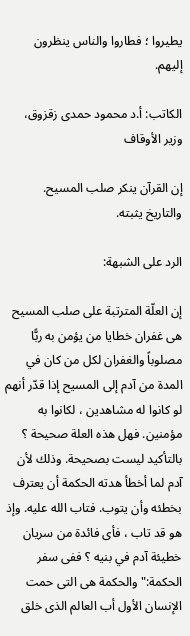يطيروا ؛ فطاروا والناس ينظرون إليهم.

الكاتب: أ.د محمود حمدى زقزوق، وزير الأوقاف

إن القرآن ينكر صلب المسيح. والتاريخ يثبته.

الرد على الشبهة:

إن العلّة المترتبة على صلب المسيح هى غفران خطايا من يؤمن به ربًّا مصلوباً والغفران لكل من كان في المدة من آدم إلى المسيح إذا قدّر أنهم لو كانوا له مشاهدين ، لكانوا به مؤمنين. فهل هذه العلة صحيحة ؟ بالتأكيد ليست بصحيحة. وذلك لأن آدم لما أخطأ هدته الحكمة أن يعترف بخطئه وأن يتوب. فتاب الله عليه. وإذ هو قد تاب ، فأى فائدة من سريان خطيئة آدم في بنيه ؟ ففى سفر الحكمة:"والحكمة هى التى حمت الإنسان الأول أب العالم الذى خلق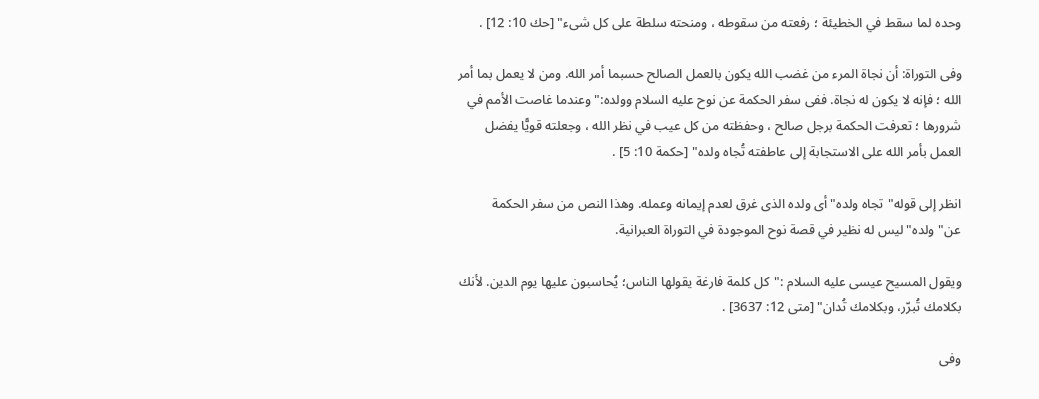وحده لما سقط في الخطيئة ؛ رفعته من سقوطه ، ومنحته سلطة على كل شىء" [حك 10: 12] .

وفى التوراة: أن نجاة المرء من غضب الله يكون بالعمل الصالح حسبما أمر الله. ومن لا يعمل بما أمر الله ؛ فإنه لا يكون له نجاة. ففى سفر الحكمة عن نوح عليه السلام وولده:"وعندما غاصت الأمم في شرورها ؛ تعرفت الحكمة برجل صالح ، وحفظته من كل عيب في نظر الله ، وجعلته قويًّا يفضل العمل بأمر الله على الاستجابة إلى عاطفته تُجاه ولده" [حكمة 10: 5] .

انظر إلى قوله"تجاه ولده"أى ولده الذى غرق لعدم إيمانه وعمله. وهذا النص من سفر الحكمة عن"ولده"ليس له نظير في قصة نوح الموجودة في التوراة العبرانية.

ويقول المسيح عيسى عليه السلام :"كل كلمة فارغة يقولها الناس؛ يُحاسبون عليها يوم الدين. لأنك بكلامك تُبرّر، وبكلامك تُدان" [متى 12: 3637] .

وفى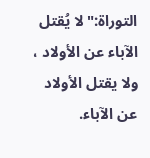التوراة:"لا يُقتل الآباء عن الأولاد ، ولا يقتل الأولاد عن الآباء.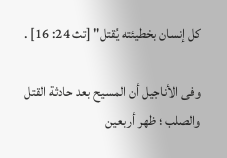كل إنسان بخطيئته يُقتل" [تث 24: 16] .

وفى الأناجيل أن المسيح بعد حادثة القتل والصلب ؛ ظهر أربعين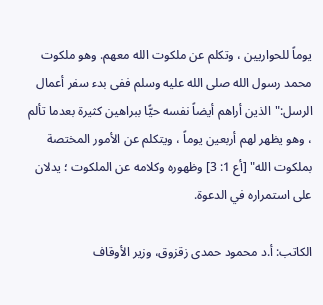يوماً للحواريين ، وتكلم عن ملكوت الله معهم. وهو ملكوت محمد رسول الله صلى الله عليه وسلم ففى بدء سفر أعمال الرسل:"الذين أراهم أيضاً نفسه حيًّا ببراهين كثيرة بعدما تألم ، وهو يظهر لهم أربعين يوماً ، ويتكلم عن الأمور المختصة بملكوت الله" [أع 1: 3] وظهوره وكلامه عن الملكوت ؛ يدلان على استمراره في الدعوة.

الكاتب: أ.د محمود حمدى زقزوق، وزير الأوقاف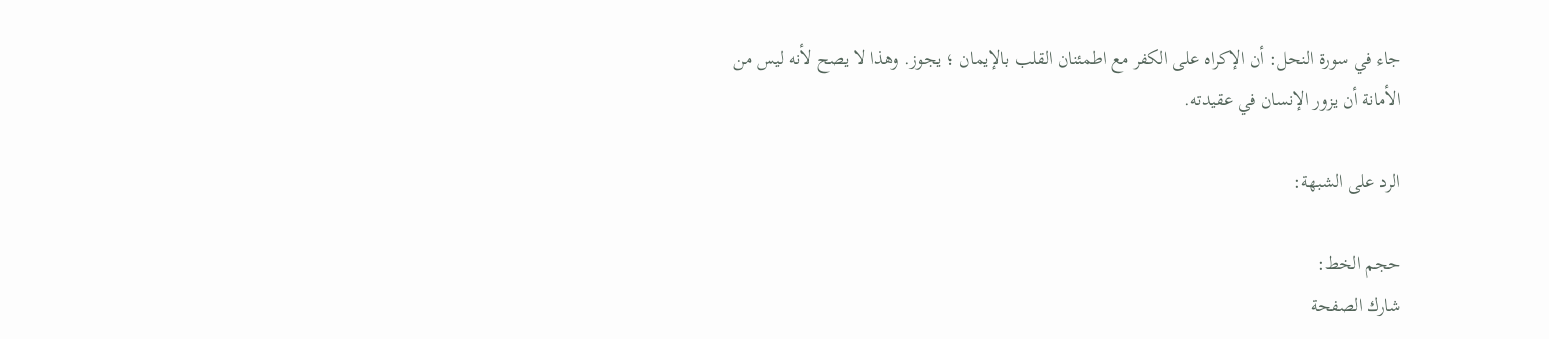جاء في سورة النحل: أن الإكراه على الكفر مع اطمئنان القلب بالإيمان ؛ يجوز. وهذا لا يصح لأنه ليس من الأمانة أن يزور الإنسان في عقيدته.

الرد على الشبهة:

حجم الخط:
شارك الصفحة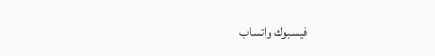فيسبوك واتساب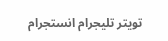تويتر تليجرام انستجرام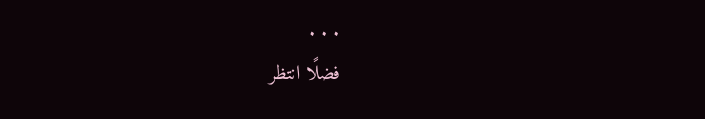. . .
فضلًا انتظر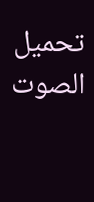تحميل الصوت